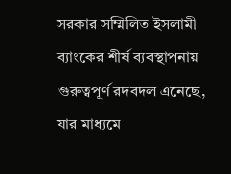সরকার সম্মিলিত ইসলামী ব্যাংকের শীর্ষ ব্যবস্থাপনায় গুরুত্বপূর্ণ রদবদল এনেছে, যার মাধ্যমে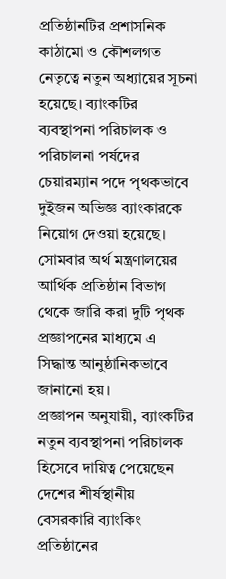প্রতিষ্ঠানটির প্রশাসনিক কাঠামো ও কৌশলগত নেতৃত্বে নতুন অধ্যায়ের সূচনা হয়েছে। ব্যাংকটির ব্যবস্থাপনা পরিচালক ও পরিচালনা পর্ষদের চেয়ারম্যান পদে পৃথকভাবে দুইজন অভিজ্ঞ ব্যাংকারকে নিয়োগ দেওয়া হয়েছে। সোমবার অর্থ মন্ত্রণালয়ের আর্থিক প্রতিষ্ঠান বিভাগ থেকে জারি করা দুটি পৃথক প্রজ্ঞাপনের মাধ্যমে এ সিদ্ধান্ত আনুষ্ঠানিকভাবে জানানো হয়।
প্রজ্ঞাপন অনুযায়ী, ব্যাংকটির নতুন ব্যবস্থাপনা পরিচালক হিসেবে দায়িত্ব পেয়েছেন দেশের শীর্ষস্থানীয় বেসরকারি ব্যাংকিং প্রতিষ্ঠানের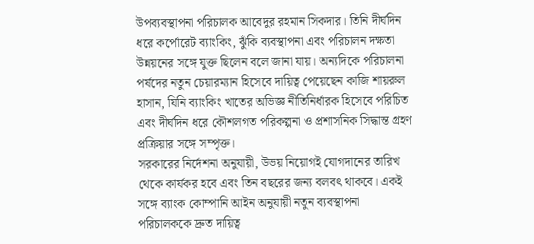উপব্যবস্থাপনা পরিচালক আবেদুর রহমান সিকদার। তিনি দীর্ঘদিন ধরে কর্পোরেট ব্যাংকিং, ঝুঁকি ব্যবস্থাপনা এবং পরিচালন দক্ষতা উন্নয়নের সঙ্গে যুক্ত ছিলেন বলে জানা যায়। অন্যদিকে পরিচালনা পর্ষদের নতুন চেয়ারম্যান হিসেবে দায়িত্ব পেয়েছেন কাজি শায়রুল হাসান, যিনি ব্যাংকিং খাতের অভিজ্ঞ নীতিনির্ধারক হিসেবে পরিচিত এবং দীর্ঘদিন ধরে কৌশলগত পরিকল্পনা ও প্রশাসনিক সিদ্ধান্ত গ্রহণ প্রক্রিয়ার সঙ্গে সম্পৃক্ত।
সরকারের নির্দেশনা অনুযায়ী, উভয় নিয়োগই যোগদানের তারিখ থেকে কার্যকর হবে এবং তিন বছরের জন্য বলবৎ থাকবে। একই সঙ্গে ব্যাংক কোম্পানি আইন অনুযায়ী নতুন ব্যবস্থাপনা পরিচালককে দ্রুত দায়িত্ব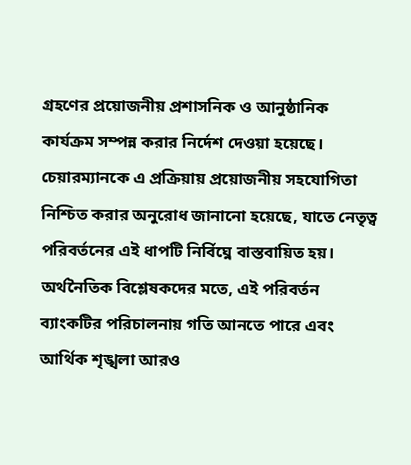গ্রহণের প্রয়োজনীয় প্রশাসনিক ও আনুষ্ঠানিক কার্যক্রম সম্পন্ন করার নির্দেশ দেওয়া হয়েছে। চেয়ারম্যানকে এ প্রক্রিয়ায় প্রয়োজনীয় সহযোগিতা নিশ্চিত করার অনুরোধ জানানো হয়েছে, যাতে নেতৃত্ব পরিবর্তনের এই ধাপটি নির্বিঘ্নে বাস্তবায়িত হয়।
অর্থনৈতিক বিশ্লেষকদের মতে, এই পরিবর্তন ব্যাংকটির পরিচালনায় গতি আনতে পারে এবং আর্থিক শৃঙ্খলা আরও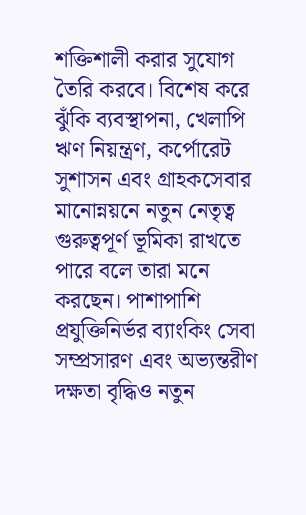শক্তিশালী করার সুযোগ তৈরি করবে। বিশেষ করে ঝুঁকি ব্যবস্থাপনা, খেলাপি ঋণ নিয়ন্ত্রণ, কর্পোরেট সুশাসন এবং গ্রাহকসেবার মানোন্নয়নে নতুন নেতৃত্ব গুরুত্বপূর্ণ ভূমিকা রাখতে পারে বলে তারা মনে করছেন। পাশাপাশি প্রযুক্তিনির্ভর ব্যাংকিং সেবা সম্প্রসারণ এবং অভ্যন্তরীণ দক্ষতা বৃদ্ধিও নতুন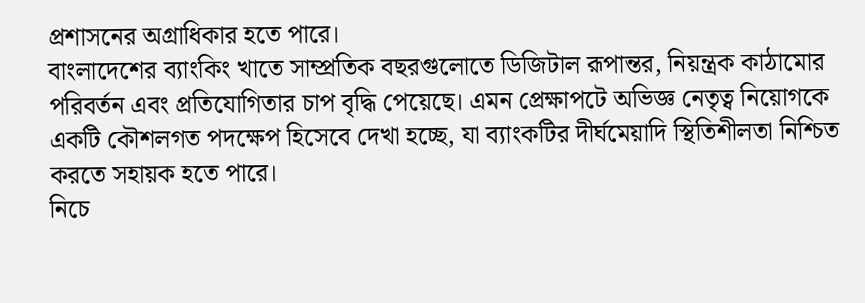প্রশাসনের অগ্রাধিকার হতে পারে।
বাংলাদেশের ব্যাংকিং খাতে সাম্প্রতিক বছরগুলোতে ডিজিটাল রূপান্তর, নিয়ন্ত্রক কাঠামোর পরিবর্তন এবং প্রতিযোগিতার চাপ বৃদ্ধি পেয়েছে। এমন প্রেক্ষাপটে অভিজ্ঞ নেতৃত্ব নিয়োগকে একটি কৌশলগত পদক্ষেপ হিসেবে দেখা হচ্ছে, যা ব্যাংকটির দীর্ঘমেয়াদি স্থিতিশীলতা নিশ্চিত করতে সহায়ক হতে পারে।
নিচে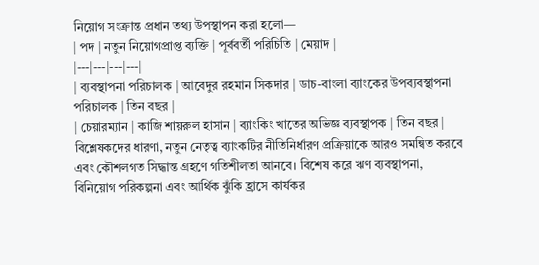নিয়োগ সংক্রান্ত প্রধান তথ্য উপস্থাপন করা হলো—
| পদ | নতুন নিয়োগপ্রাপ্ত ব্যক্তি | পূর্ববর্তী পরিচিতি | মেয়াদ |
|---|---|---|---|
| ব্যবস্থাপনা পরিচালক | আবেদুর রহমান সিকদার | ডাচ-বাংলা ব্যাংকের উপব্যবস্থাপনা পরিচালক | তিন বছর |
| চেয়ারম্যান | কাজি শায়রুল হাসান | ব্যাংকিং খাতের অভিজ্ঞ ব্যবস্থাপক | তিন বছর |
বিশ্লেষকদের ধারণা, নতুন নেতৃত্ব ব্যাংকটির নীতিনির্ধারণ প্রক্রিয়াকে আরও সমন্বিত করবে এবং কৌশলগত সিদ্ধান্ত গ্রহণে গতিশীলতা আনবে। বিশেষ করে ঋণ ব্যবস্থাপনা, বিনিয়োগ পরিকল্পনা এবং আর্থিক ঝুঁকি হ্রাসে কার্যকর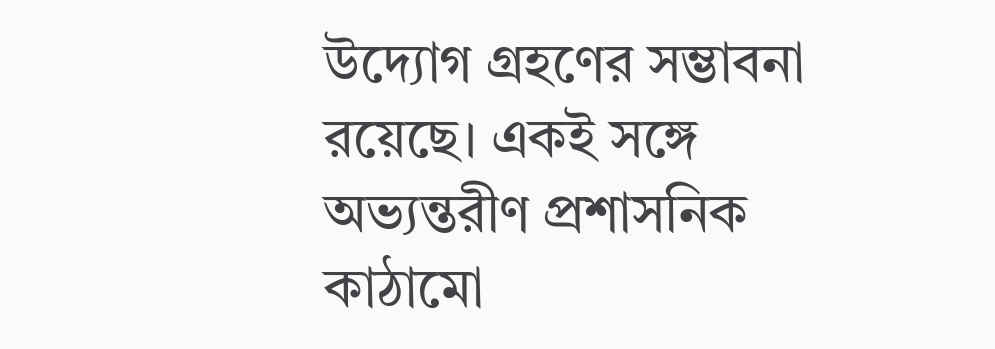উদ্যোগ গ্রহণের সম্ভাবনা রয়েছে। একই সঙ্গে অভ্যন্তরীণ প্রশাসনিক কাঠামো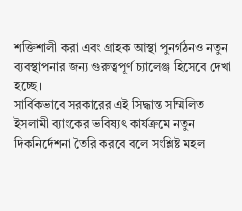শক্তিশালী করা এবং গ্রাহক আস্থা পুনর্গঠনও নতুন ব্যবস্থাপনার জন্য গুরুত্বপূর্ণ চ্যালেঞ্জ হিসেবে দেখা হচ্ছে।
সার্বিকভাবে সরকারের এই সিদ্ধান্ত সম্মিলিত ইসলামী ব্যাংকের ভবিষ্যৎ কার্যক্রমে নতুন দিকনির্দেশনা তৈরি করবে বলে সংশ্লিষ্ট মহল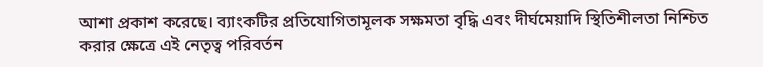আশা প্রকাশ করেছে। ব্যাংকটির প্রতিযোগিতামূলক সক্ষমতা বৃদ্ধি এবং দীর্ঘমেয়াদি স্থিতিশীলতা নিশ্চিত করার ক্ষেত্রে এই নেতৃত্ব পরিবর্তন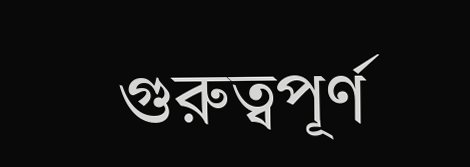গুরুত্বপূর্ণ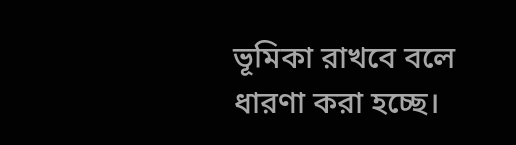ভূমিকা রাখবে বলে ধারণা করা হচ্ছে।